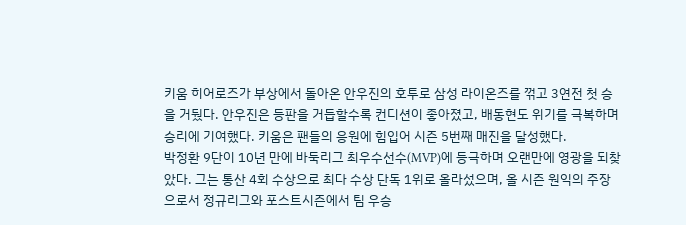키움 히어로즈가 부상에서 돌아온 안우진의 호투로 삼성 라이온즈를 꺾고 3연전 첫 승을 거뒀다. 안우진은 등판을 거듭할수록 컨디션이 좋아졌고, 배동현도 위기를 극복하며 승리에 기여했다. 키움은 팬들의 응원에 힘입어 시즌 5번째 매진을 달성했다.
박정환 9단이 10년 만에 바둑리그 최우수선수(MVP)에 등극하며 오랜만에 영광을 되찾았다. 그는 통산 4회 수상으로 최다 수상 단독 1위로 올라섰으며, 올 시즌 원익의 주장으로서 정규리그와 포스트시즌에서 팀 우승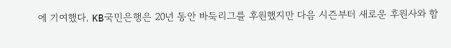에 기여했다. KB국민은행은 20년 동안 바둑리그를 후원했지만 다음 시즌부터 새로운 후원사와 함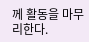께 활동을 마무리한다.